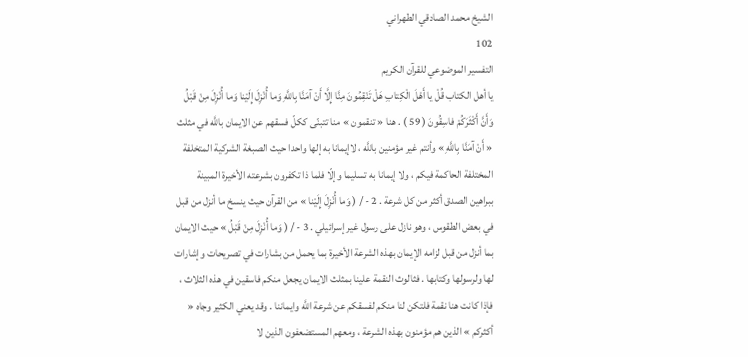الشيخ محمد الصادقي الطهراني
102
التفسير الموضوعي للقرآن الكريم
يا أهل الكتاب قُلْ يا أَهْلَ الْكِتابِ هَلْ تَنْقِمُونَ مِنَّا إِلَّا أَنْ آمَنَّا بِاللَّهِ وَما أُنْزِلَ إِلَيْنا وَما أُنْزِلَ مِنْ قَبْلُ وَأَنَّ أَكْثَرَكُمْ فاسِقُونَ ( 59 ) . هنا « تنقمون » منا تتبنّى ككلّ فسقهم عن الايمان باللَّه في مثلث « أَنْ آمَنَّا بِاللَّهِ » وأنتم غير مؤمنين باللَّه ، لاإيمانا به إلها واحدا حيث الصبغة الشركية المتخلفة المختلفة الحاكمة فيكم ، ولا إيمانا به تسليما وإلّا فلما ذا تكفرون بشرعته الأخيرة المبينة ببراهين الصدق أكثر من كل شرعة . 2 - / ( وَما أُنْزِلَ إِلَيْنا » من القرآن حيث ينسخ ما أنزل من قبل في بعض الطقوس ، وهو نازل على رسول غير إسرائيلي . 3 - / ( وَما أُنْزِلَ مِنْ قَبْلُ » حيث الايمان بما أنزل من قبل لزامه الإيمان بهذه الشرعة الأخيرة بما يحمل من بشارات في تصريحات وإشارات لها ولرسولها وكتابها . فثالوث النقمة علينا بمثلث الايمان يجعل منكم فاسقين في هذه الثلاث ، فإذا كانت هنا نقمة فلتكن لنا منكم لفسقكم عن شرعة اللَّه وايماننا . وقد يعني الكثير وجاه « أكثركم » الذين هم مؤمنون بهذه الشرعة ، ومعهم المستضعفون الذين لا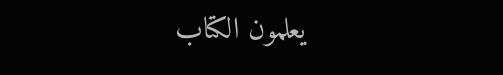يعلمون الكتاب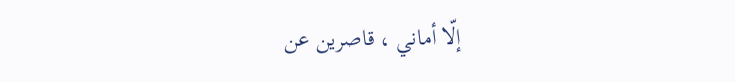إلّا أماني ، قاصرين عن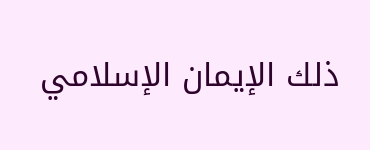ذلك الإيمان الإسلامي